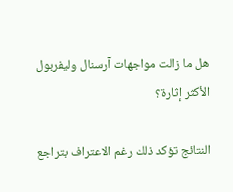هل ما زالت مواجهات آرسنال وليفربول الأكثر إثارة؟

النتائج تؤكد ذلك رغم الاعتراف بتراجع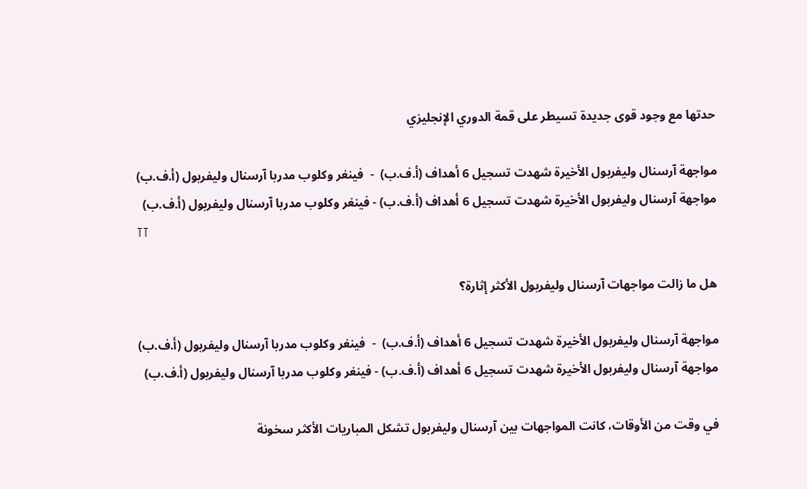حدتها مع وجود قوى جديدة تسيطر على قمة الدوري الإنجليزي

مواجهة آرسنال وليفربول الأخيرة شهدت تسجيل 6 أهداف (أ.ف.ب)  -  فينغر وكلوب مدربا آرسنال وليفربول (أ.ف.ب)
مواجهة آرسنال وليفربول الأخيرة شهدت تسجيل 6 أهداف (أ.ف.ب) - فينغر وكلوب مدربا آرسنال وليفربول (أ.ف.ب)
TT

هل ما زالت مواجهات آرسنال وليفربول الأكثر إثارة؟

مواجهة آرسنال وليفربول الأخيرة شهدت تسجيل 6 أهداف (أ.ف.ب)  -  فينغر وكلوب مدربا آرسنال وليفربول (أ.ف.ب)
مواجهة آرسنال وليفربول الأخيرة شهدت تسجيل 6 أهداف (أ.ف.ب) - فينغر وكلوب مدربا آرسنال وليفربول (أ.ف.ب)

في وقت من الأوقات، كانت المواجهات بين آرسنال وليفربول تشكل المباريات الأكثر سخونة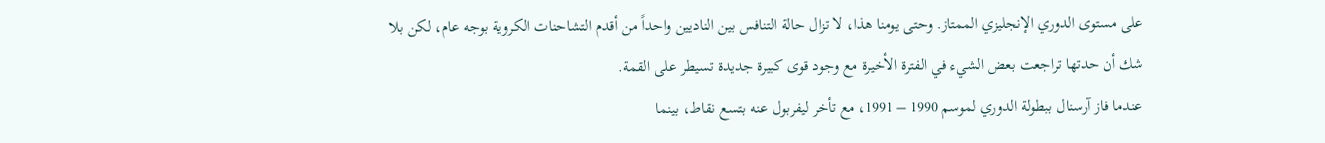على مستوى الدوري الإنجليزي الممتاز. وحتى يومنا هذا، لا تزال حالة التنافس بين الناديين واحداً من أقدم التشاحنات الكروية بوجه عام، لكن بلا شك أن حدتها تراجعت بعض الشيء في الفترة الأخيرة مع وجود قوى كبيرة جديدة تسيطر على القمة.
عندما فاز آرسنال ببطولة الدوري لموسم 1990 – 1991، مع تأخر ليفربول عنه بتسع نقاط، بينما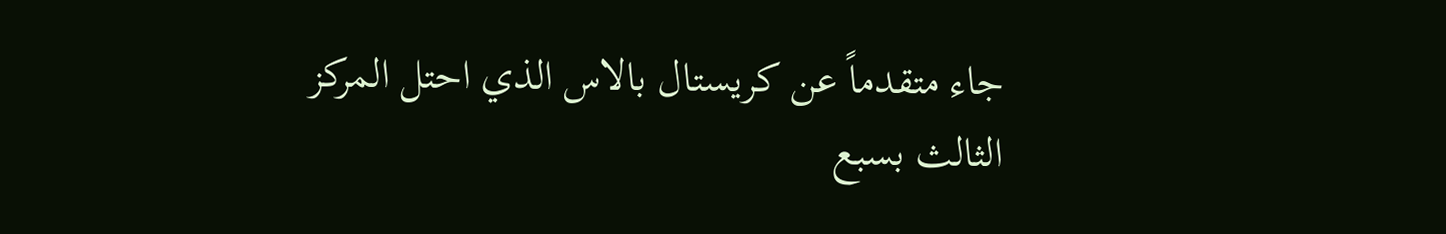جاء متقدماً عن كريستال بالاس الذي احتل المركز الثالث بسبع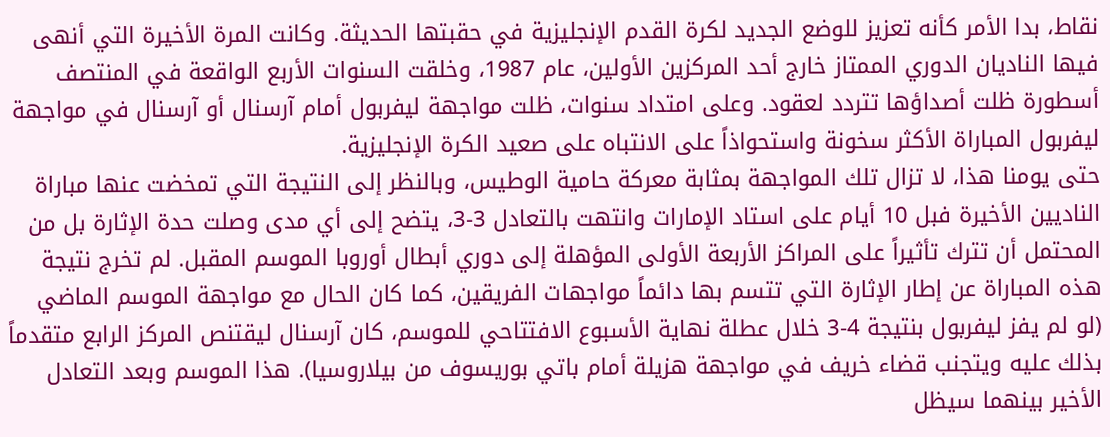نقاط، بدا الأمر كأنه تعزيز للوضع الجديد لكرة القدم الإنجليزية في حقبتها الحديثة. وكانت المرة الأخيرة التي أنهى فيها الناديان الدوري الممتاز خارج أحد المركزين الأولين، عام 1987، وخلقت السنوات الأربع الواقعة في المنتصف أسطورة ظلت أصداؤها تتردد لعقود. وعلى امتداد سنوات، ظلت مواجهة ليفربول أمام آرسنال أو آرسنال في مواجهة ليفربول المباراة الأكثر سخونة واستحواذاً على الانتباه على صعيد الكرة الإنجليزية.
حتى يومنا هذا، لا تزال تلك المواجهة بمثابة معركة حامية الوطيس، وبالنظر إلى النتيجة التي تمخضت عنها مباراة الناديين الأخيرة فبل 10 أيام على استاد الإمارات وانتهت بالتعادل 3-3، يتضح إلى أي مدى وصلت حدة الإثارة بل من المحتمل أن تترك تأثيراً على المراكز الأربعة الأولى المؤهلة إلى دوري أبطال أوروبا الموسم المقبل. لم تخرج نتيجة هذه المباراة عن إطار الإثارة التي تتسم بها دائماً مواجهات الفريقين، كما كان الحال مع مواجهة الموسم الماضي (لو لم يفز ليفربول بنتيجة 4-3 خلال عطلة نهاية الأسبوع الافتتاحي للموسم، كان آرسنال ليقتنص المركز الرابع متقدماً بذلك عليه ويتجنب قضاء خريف في مواجهة هزيلة أمام باتي بوريسوف من بيلاروسيا). هذا الموسم وبعد التعادل الأخير بينهما سيظل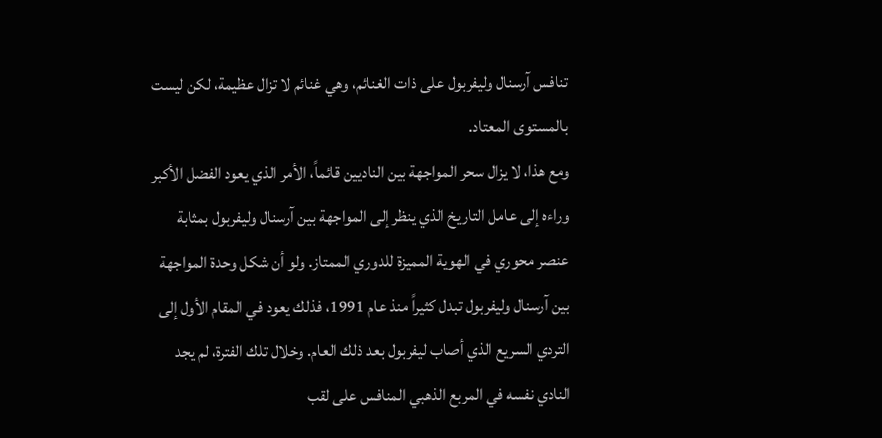تنافس آرسنال وليفربول على ذات الغنائم، وهي غنائم لا تزال عظيمة، لكن ليست بالمستوى المعتاد.
ومع هذا، لا يزال سحر المواجهة بين الناديين قائماً، الأمر الذي يعود الفضل الأكبر وراءه إلى عامل التاريخ الذي ينظر إلى المواجهة بين آرسنال وليفربول بمثابة عنصر محوري في الهوية المميزة للدوري الممتاز. ولو أن شكل وحدة المواجهة بين آرسنال وليفربول تبدل كثيراً منذ عام 1991، فذلك يعود في المقام الأول إلى التردي السريع الذي أصاب ليفربول بعد ذلك العام. وخلال تلك الفترة، لم يجد النادي نفسه في المربع الذهبي المنافس على لقب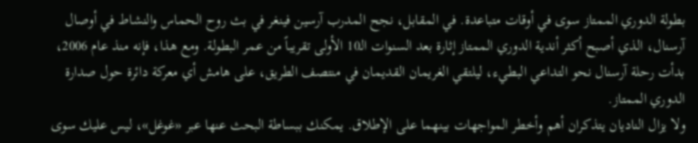بطولة الدوري الممتاز سوى في أوقات متباعدة. في المقابل، نجح المدرب آرسين فينغر في بث روح الحماس والنشاط في أوصال آرسنال، الذي أصبح أكثر أندية الدوري الممتاز إثارة بعد السنوات الـ10 الأولى تقريباً من عمر البطولة. ومع هذا، فإنه منذ عام 2006، بدأت رحلة آرسنال نحو التداعي البطيء، ليلتقي الغريمان القديمان في منتصف الطريق، على هامش أي معركة دائرة حول صدارة الدوري الممتاز.
ولا يزال الناديان يتذكران أهم وأخطر المواجهات بينهما على الإطلاق. يمكنك ببساطة البحث عنها عبر «غوغل»، ليس عليك سوى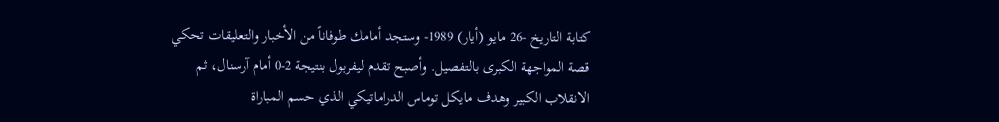كتابة التاريخ -26 مايو (أيار) 1989- وستجد أمامك طوفاناً من الأخبار والتعليقات تحكي قصة المواجهة الكبرى بالتفصيل. وأصبح تقدم ليفربول بنتيجة 2-0 أمام آرسنال، ثم الانقلاب الكبير وهدف مايكل توماس الدراماتيكي الذي حسم المباراة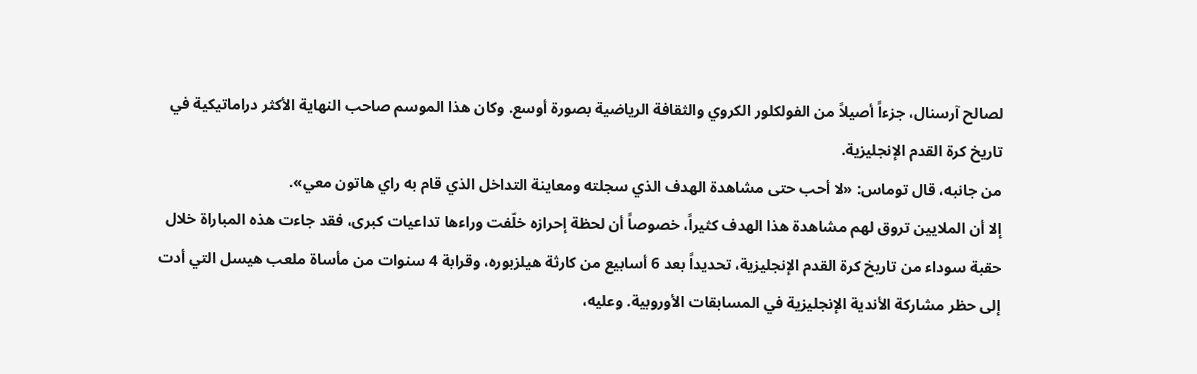لصالح آرسنال، جزءاً أصيلاً من الفولكلور الكروي والثقافة الرياضية بصورة أوسع. وكان هذا الموسم صاحب النهاية الأكثر دراماتيكية في تاريخ كرة القدم الإنجليزية.
من جانبه، قال توماس: «لا أحب حتى مشاهدة الهدف الذي سجلته ومعاينة التداخل الذي قام به راي هاتون معي».
إلا أن الملايين تروق لهم مشاهدة هذا الهدف كثيراً، خصوصاً أن لحظة إحرازه خلّفت وراءها تداعيات كبرى، فقد جاءت هذه المباراة خلال حقبة سوداء من تاريخ كرة القدم الإنجليزية، تحديداً بعد 6 أسابيع من كارثة هيلزبوره، وقرابة 4 سنوات من مأساة ملعب هيسل التي أدت إلى حظر مشاركة الأندية الإنجليزية في المسابقات الأوروبية. وعليه،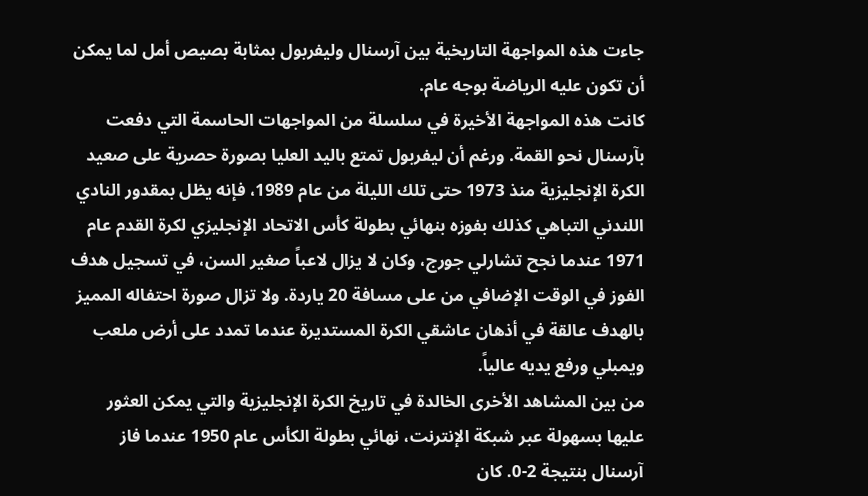جاءت هذه المواجهة التاريخية بين آرسنال وليفربول بمثابة بصيص أمل لما يمكن أن تكون عليه الرياضة بوجه عام.
كانت هذه المواجهة الأخيرة في سلسلة من المواجهات الحاسمة التي دفعت بآرسنال نحو القمة. ورغم أن ليفربول تمتع باليد العليا بصورة حصرية على صعيد الكرة الإنجليزية منذ 1973 حتى تلك الليلة من عام 1989، فإنه يظل بمقدور النادي اللندني التباهي كذلك بفوزه بنهائي بطولة كأس الاتحاد الإنجليزي لكرة القدم عام 1971 عندما نجح تشارلي جورج، وكان لا يزال لاعباً صغير السن، في تسجيل هدف الفوز في الوقت الإضافي من على مسافة 20 ياردة. ولا تزال صورة احتفاله المميز بالهدف عالقة في أذهان عاشقي الكرة المستديرة عندما تمدد على أرض ملعب ويمبلي ورفع يديه عالياً.
من بين المشاهد الأخرى الخالدة في تاريخ الكرة الإنجليزية والتي يمكن العثور عليها بسهولة عبر شبكة الإنترنت، نهائي بطولة الكأس عام 1950 عندما فاز آرسنال بنتيجة 2-0. كان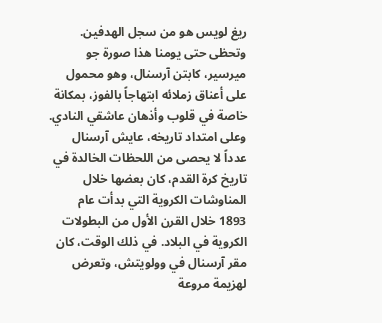ريغ لويس هو من سجل الهدفين. وتحظى حتى يومنا هذا صورة جو ميرسير، كابتن آرسنال، وهو محمول على أعناق زملائه ابتهاجاً بالفوز، بمكانة خاصة في قلوب وأذهان عاشقي النادي.
وعلى امتداد تاريخه، عايش آرسنال عدداً لا يحصى من اللحظات الخالدة في تاريخ كرة القدم، كان بعضها خلال المناوشات الكروية التي بدأت عام 1893 خلال القرن الأول من البطولات الكروية في البلاد. في ذلك الوقت، كان مقر آرسنال في وولويتش، وتعرض لهزيمة مروعة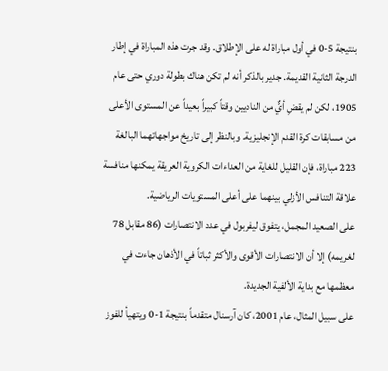بنتيجة 5-0 في أول مباراة له على الإطلاق. وقد جرت هذه المباراة في إطار الدرجة الثانية القديمة. جدير بالذكر أنه لم تكن هناك بطولة دوري حتى عام 1905، لكن لم يقضِ أيٌّ من الناديين وقتاً كبيراً بعيداً عن المستوى الأعلى من مسابقات كرة القدم الإنجليزية. وبالنظر إلى تاريخ مواجهاتهما البالغة 223 مباراة، فإن القليل للغاية من العداءات الكروية العريقة يمكنها منافسة علاقة التنافس الأزلي بينهما على أعلى المستويات الرياضية.
على الصعيد المجمل، يتفوق ليفربول في عدد الانتصارات (86 مقابل 78 لغريمه) إلا أن الانتصارات الأقوى والأكثر ثباتاً في الأذهان جاءت في معظمها مع بداية الألفية الجديدة.
على سبيل المثال، عام 2001، كان آرسنال متقدماً بنتيجة 1-0 ويتهيأ للفوز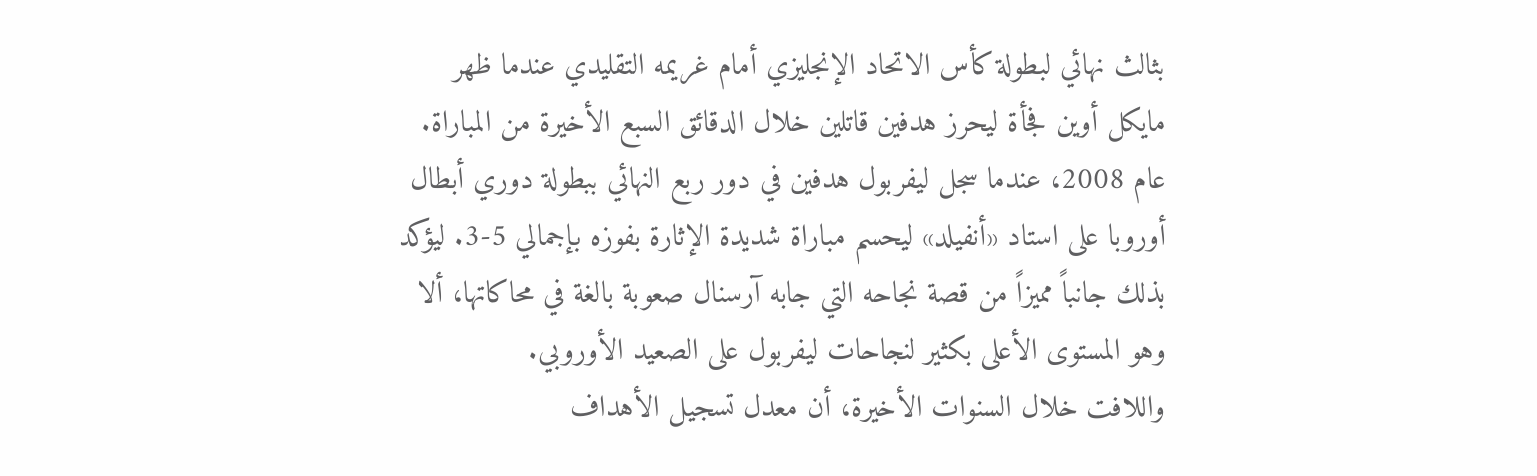بثالث نهائي لبطولة كأس الاتحاد الإنجليزي أمام غريمه التقليدي عندما ظهر مايكل أوين فجأة ليحرز هدفين قاتلين خلال الدقائق السبع الأخيرة من المباراة.
عام 2008، عندما سجل ليفربول هدفين في دور ربع النهائي ببطولة دوري أبطال أوروبا على استاد «أنفيلد» ليحسم مباراة شديدة الإثارة بفوزه بإجمالي 5-3. ليؤكد بذلك جانباً مميزاً من قصة نجاحه التي جابه آرسنال صعوبة بالغة في محاكاتها، ألا وهو المستوى الأعلى بكثير لنجاحات ليفربول على الصعيد الأوروبي.
واللافت خلال السنوات الأخيرة، أن معدل تسجيل الأهداف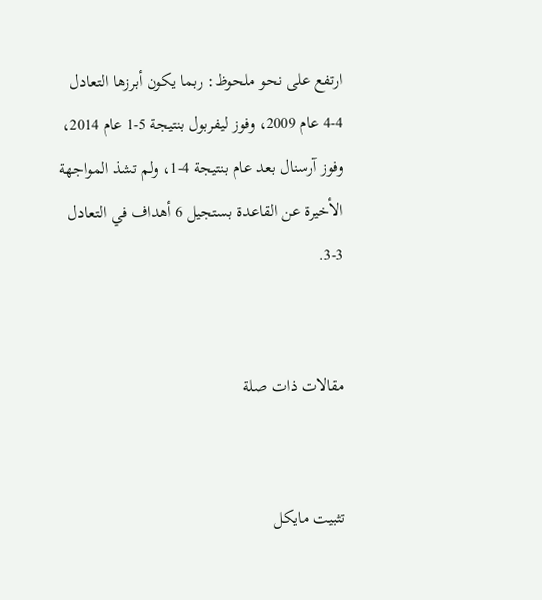ارتفع على نحو ملحوظ: ربما يكون أبرزها التعادل 4-4 عام 2009، وفوز ليفربول بنتيجة 5-1 عام 2014، وفوز آرسنال بعد عام بنتيجة 4-1، ولم تشذ المواجهة الأخيرة عن القاعدة بستجيل 6 أهداف في التعادل 3-3.


مقالات ذات صلة


تثبيت مايكل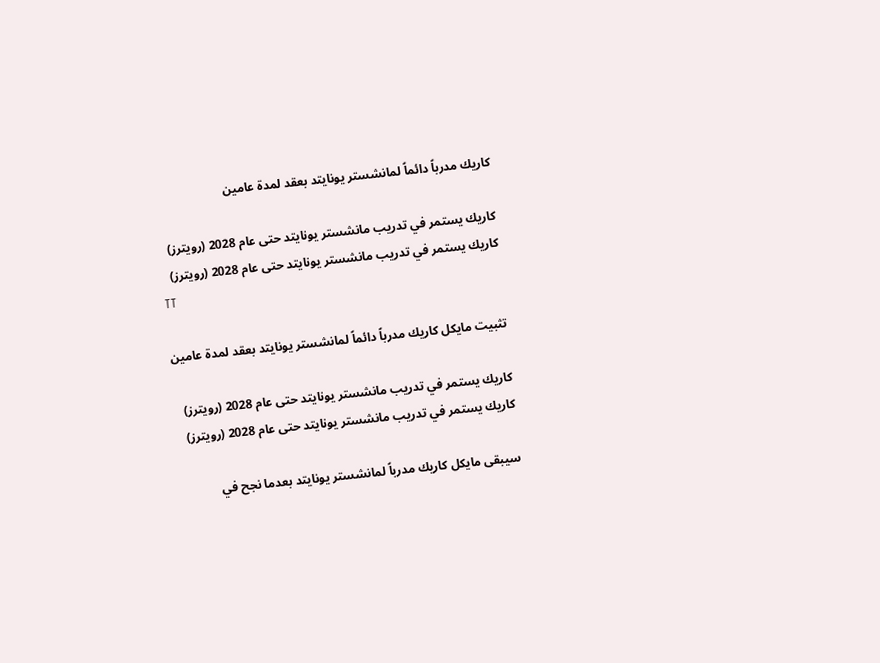كاريك مدرباً دائماً لمانشستر يونايتد بعقد لمدة عامين

كاريك يستمر في تدريب مانشستر يونايتد حتى عام 2028 (رويترز)
كاريك يستمر في تدريب مانشستر يونايتد حتى عام 2028 (رويترز)
TT

تثبيت مايكل كاريك مدرباً دائماً لمانشستر يونايتد بعقد لمدة عامين

كاريك يستمر في تدريب مانشستر يونايتد حتى عام 2028 (رويترز)
كاريك يستمر في تدريب مانشستر يونايتد حتى عام 2028 (رويترز)

سيبقى مايكل كاريك مدرباً لمانشستر يونايتد بعدما نجح في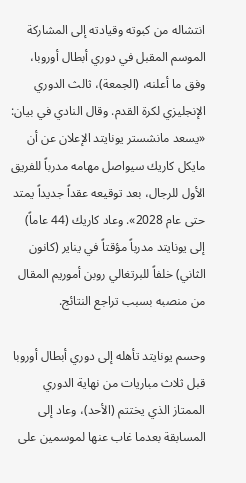انتشاله من كبوته وقيادته إلى المشاركة الموسم المقبل في دوري أبطال أوروبا، وفق ما أعلنه، (الجمعة)، ثالث الدوري الإنجليزي لكرة القدم. وقال النادي في بيان: «يسعد مانشستر يونايتد الإعلان عن أن مايكل كاريك سيواصل مهامه مدرباً للفريق الأول للرجال، بعد توقيعه عقداً جديداً يمتد حتى عام 2028». وعاد كاريك (44 عاماً) إلى يونايتد مدرباً مؤقتاً في يناير (كانون الثاني) خلفاً للبرتغالي روبن أموريم المقال من منصبه بسبب تراجع النتائج.

وحسم يونايتد تأهله إلى دوري أبطال أوروبا قبل ثلاث مباريات من نهاية الدوري الممتاز الذي يختتم (الأحد)، وعاد إلى المسابقة بعدما غاب عنها لموسمين على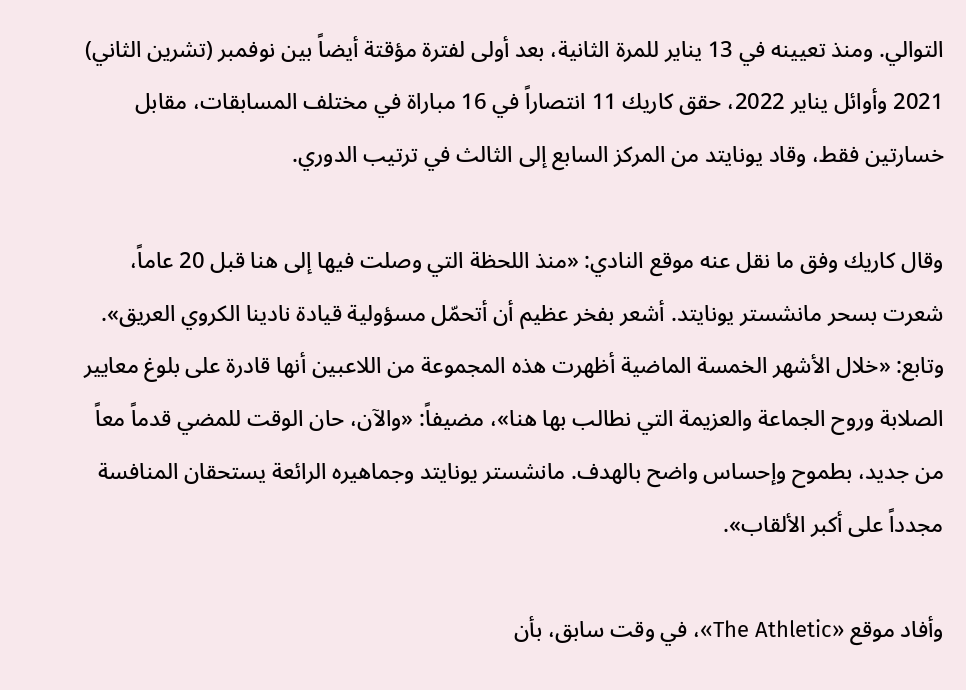التوالي. ومنذ تعيينه في 13 يناير للمرة الثانية، بعد أولى لفترة مؤقتة أيضاً بين نوفمبر (تشرين الثاني) 2021 وأوائل يناير 2022، حقق كاريك 11 انتصاراً في 16 مباراة في مختلف المسابقات، مقابل خسارتين فقط، وقاد يونايتد من المركز السابع إلى الثالث في ترتيب الدوري.

وقال كاريك وفق ما نقل عنه موقع النادي: «منذ اللحظة التي وصلت فيها إلى هنا قبل 20 عاماً، شعرت بسحر مانشستر يونايتد. أشعر بفخر عظيم أن أتحمّل مسؤولية قيادة نادينا الكروي العريق». وتابع: «خلال الأشهر الخمسة الماضية أظهرت هذه المجموعة من اللاعبين أنها قادرة على بلوغ معايير الصلابة وروح الجماعة والعزيمة التي نطالب بها هنا»، مضيفاً: «والآن، حان الوقت للمضي قدماً معاً من جديد، بطموح وإحساس واضح بالهدف. مانشستر يونايتد وجماهيره الرائعة يستحقان المنافسة مجدداً على أكبر الألقاب».

وأفاد موقع «The Athletic»، في وقت سابق، بأن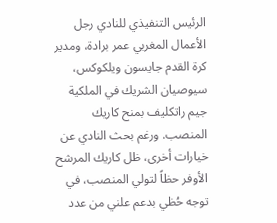الرئيس التنفيذي للنادي رجل الأعمال المغربي عمر برادة، ومدير كرة القدم جايسون ويلكوكس، سيوصيان الشريك في الملكية جيم راتكليف بمنح كاريك المنصب. ورغم بحث النادي عن خيارات أخرى، ظل كاريك المرشح الأوفر حظاً لتولي المنصب، في توجه حُظي بدعم علني من عدد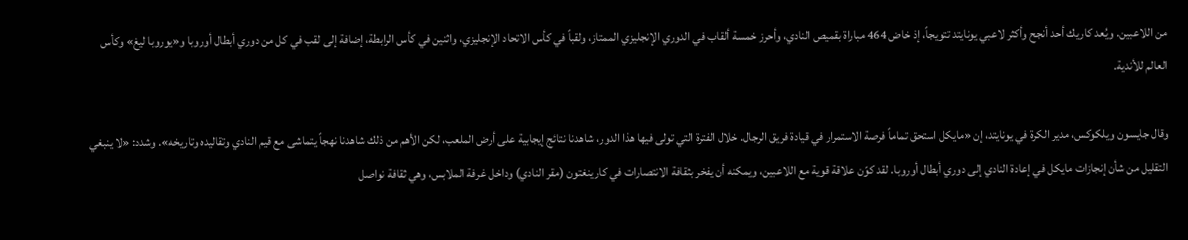من اللاعبين. ويُعد كاريك أحد أنجح وأكثر لاعبي يونايتد تتويجاً، إذ خاض 464 مباراة بقميص النادي، وأحرز خمسة ألقاب في الدوري الإنجليزي الممتاز، ولقباً في كأس الاتحاد الإنجليزي، واثنين في كأس الرابطة، إضافة إلى لقب في كل من دوري أبطال أوروبا و«يوروبا ليغ» وكأس العالم للأندية.

وقال جايسون ويلكوكس، مدير الكرة في يونايتد، إن «مايكل استحق تماماً فرصة الاستمرار في قيادة فريق الرجال. خلال الفترة التي تولى فيها هذا الدور، شاهدنا نتائج إيجابية على أرض الملعب، لكن الأهم من ذلك شاهدنا نهجاً يتماشى مع قيم النادي وتقاليده وتاريخه». وشدد: «لا ينبغي التقليل من شأن إنجازات مايكل في إعادة النادي إلى دوري أبطال أوروبا. لقد كوّن علاقة قوية مع اللاعبين، ويمكنه أن يفخر بثقافة الانتصارات في كارينغتون (مقر النادي) وداخل غرفة الملابس، وهي ثقافة نواصل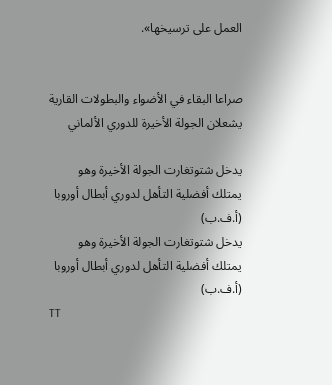العمل على ترسيخها».


صراعا البقاء في الأضواء والبطولات القارية يشعلان الجولة الأخيرة للدوري الألماني

يدخل شتوتغارت الجولة الأخيرة وهو يمتلك أفضلية التأهل لدوري أبطال أوروبا (أ.ف.ب)
يدخل شتوتغارت الجولة الأخيرة وهو يمتلك أفضلية التأهل لدوري أبطال أوروبا (أ.ف.ب)
TT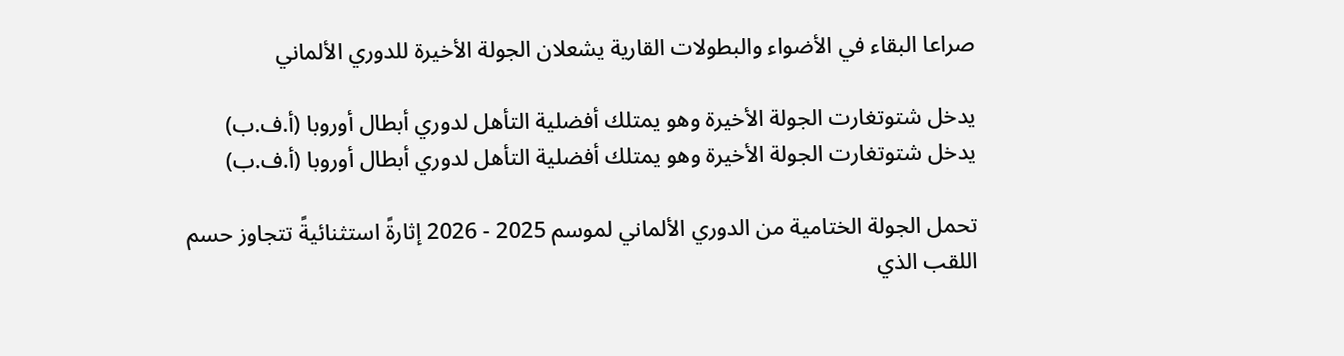صراعا البقاء في الأضواء والبطولات القارية يشعلان الجولة الأخيرة للدوري الألماني

يدخل شتوتغارت الجولة الأخيرة وهو يمتلك أفضلية التأهل لدوري أبطال أوروبا (أ.ف.ب)
يدخل شتوتغارت الجولة الأخيرة وهو يمتلك أفضلية التأهل لدوري أبطال أوروبا (أ.ف.ب)

تحمل الجولة الختامية من الدوري الألماني لموسم 2025 - 2026 إثارةً استثنائيةً تتجاوز حسم اللقب الذي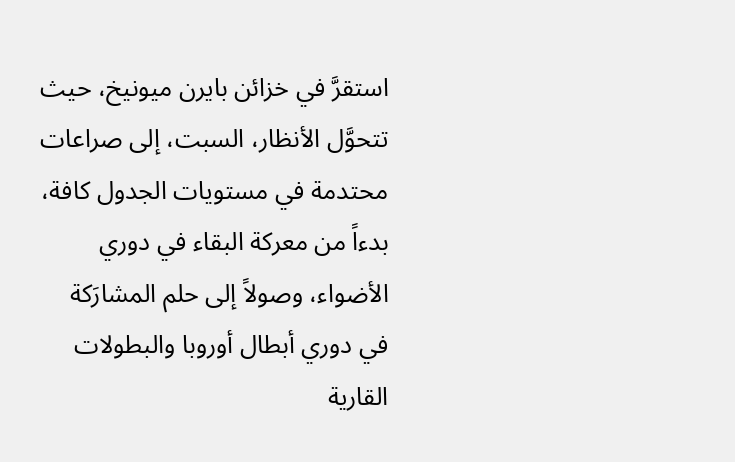استقرَّ في خزائن بايرن ميونيخ، حيث تتحوَّل الأنظار، السبت، إلى صراعات محتدمة في مستويات الجدول كافة، بدءاً من معركة البقاء في دوري الأضواء، وصولاً إلى حلم المشارَكة في دوري أبطال أوروبا والبطولات القارية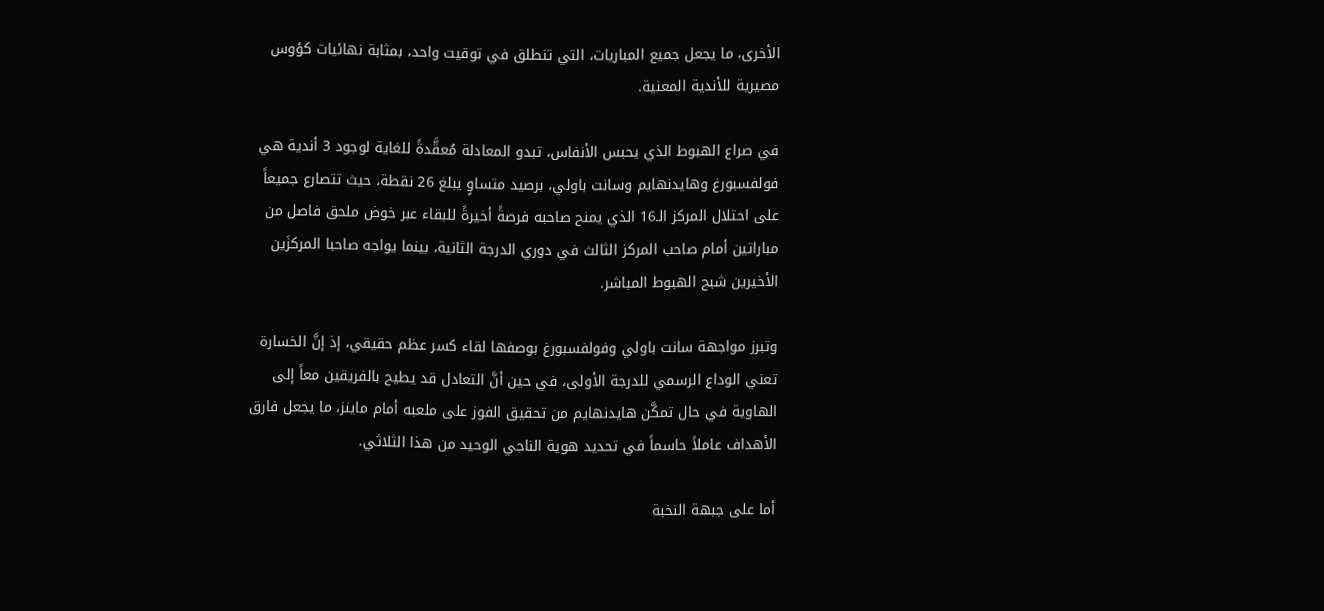الأخرى، ما يجعل جميع المباريات، التي تنطلق في توقيت واحد، بمثابة نهائيات كؤوس مصيرية للأندية المعنية.

في صراع الهبوط الذي يحبس الأنفاس، تبدو المعادلة مُعقَّدةً للغاية لوجود 3 أندية هي فولفسبورغ وهايدنهايم وسانت باولي، برصيد متساوٍ يبلغ 26 نقطة، حيث تتصارع جميعاً على احتلال المركز الـ16 الذي يمنح صاحبه فرصةً أخيرةً للبقاء عبر خوض ملحق فاصل من مباراتين أمام صاحب المركز الثالث في دوري الدرجة الثانية، بينما يواجه صاحبا المركزَين الأخيرين شبح الهبوط المباشر.

وتبرز مواجهة سانت باولي وفولفسبورغ بوصفها لقاء كسر عظم حقيقي، إذ إنَّ الخسارة تعني الوداع الرسمي للدرجة الأولى، في حين أنَّ التعادل قد يطيح بالفريقين معاً إلى الهاوية في حال تمكَّن هايدنهايم من تحقيق الفوز على ملعبه أمام ماينز، ما يجعل فارق الأهداف عاملاً حاسماً في تحديد هوية الناجي الوحيد من هذا الثلاثي.

أما على جبهة النخبة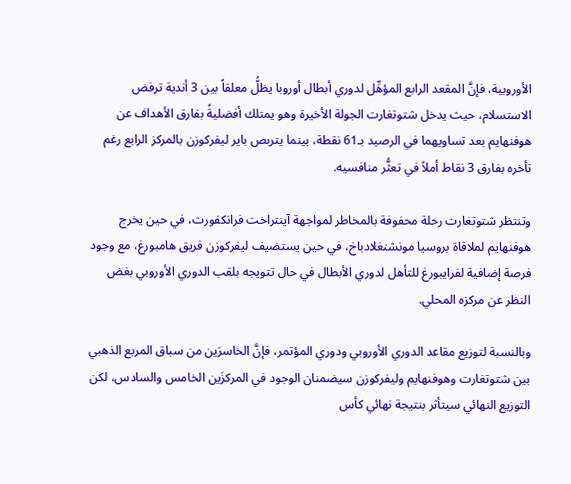الأوروبية، فإنَّ المقعد الرابع المؤهِّل لدوري أبطال أوروبا يظلُّ معلقاً بين 3 أندية ترفض الاستسلام، حيث يدخل شتوتغارت الجولة الأخيرة وهو يمتلك أفضليةً بفارق الأهداف عن هوفنهايم بعد تساويهما في الرصيد بـ61 نقطة، بينما يتربص باير ليفركوزن بالمركز الرابع رغم تأخره بفارق 3 نقاط أملاً في تعثُّر منافسيه.

وتنتظر شتوتغارت رحلة محفوفة بالمخاطر لمواجهة آينتراخت فرانكفورت، في حين يخرج هوفنهايم لملاقاة بروسيا مونشنغلادباخ، في حين يستضيف ليفركوزن فريق هامبورغ، مع وجود فرصة إضافية لفرايبورغ للتأهل لدوري الأبطال في حال تتويجه بلقب الدوري الأوروبي بغض النظر عن مركزه المحلي.

وبالنسبة لتوزيع مقاعد الدوري الأوروبي ودوري المؤتمر، فإنَّ الخاسرَين من سباق المربع الذهبي بين شتوتغارت وهوفنهايم وليفركوزن سيضمنان الوجود في المركزَين الخامس والسادس، لكن التوزيع النهائي سيتأثر بنتيجة نهائي كأس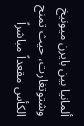ألمانيا بين بايرن ميونيخ وشتوتغارت، حيث تمنح الكأس مقعداً مباشراً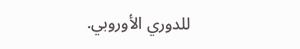للدوري الأوروبي.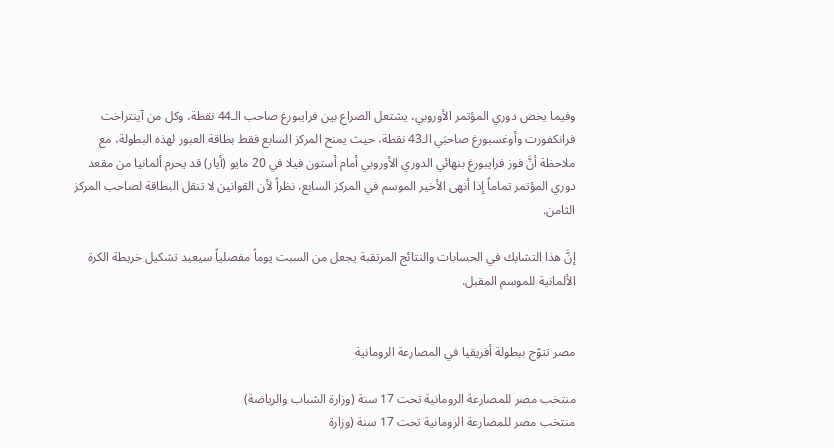وفيما يخص دوري المؤتمر الأوروبي، يشتعل الصراع بين فرايبورغ صاحب الـ44 نقطة، وكل من آينتراخت فرانكفورت وأوغسبورغ صاحبَي الـ43 نقطة، حيث يمنح المركز السابع فقط بطاقة العبور لهذه البطولة، مع ملاحظة أنَّ فوز فرايبورغ بنهائي الدوري الأوروبي أمام أستون فيلا في 20 مايو (أيار) قد يحرم ألمانيا من مقعد دوري المؤتمر تماماً إذا أنهى الأخير الموسم في المركز السابع، نظراً لأن القوانين لا تنقل البطاقة لصاحب المركز الثامن.

إنَّ هذا التشابك في الحسابات والنتائج المرتقبة يجعل من السبت يوماً مفصلياً سيعيد تشكيل خريطة الكرة الألمانية للموسم المقبل.


مصر تتوّج ببطولة أفريقيا في المصارعة الرومانية

منتخب مصر للمصارعة الرومانية تحت 17 سنة (وزارة الشباب والرياضة)
منتخب مصر للمصارعة الرومانية تحت 17 سنة (وزارة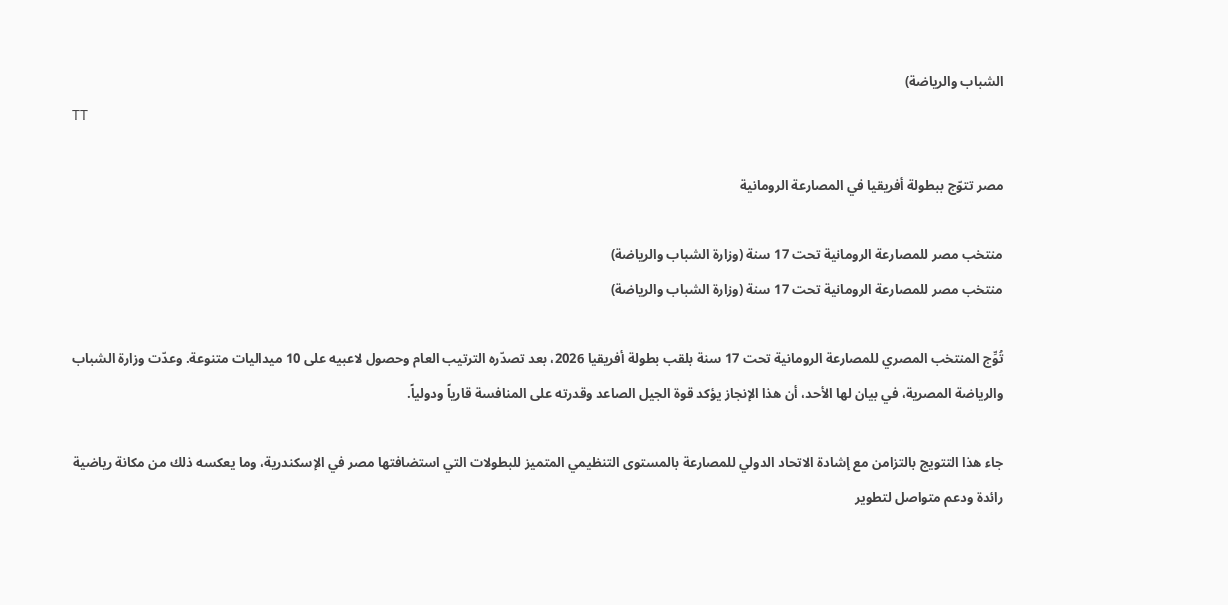الشباب والرياضة)
TT

مصر تتوّج ببطولة أفريقيا في المصارعة الرومانية

منتخب مصر للمصارعة الرومانية تحت 17 سنة (وزارة الشباب والرياضة)
منتخب مصر للمصارعة الرومانية تحت 17 سنة (وزارة الشباب والرياضة)

تُوِّج المنتخب المصري للمصارعة الرومانية تحت 17 سنة بلقب بطولة أفريقيا 2026، بعد تصدّره الترتيب العام وحصول لاعبيه على 10 ميداليات متنوعة. وعدّت وزارة الشباب والرياضة المصرية، في بيان لها الأحد، أن هذا الإنجاز يؤكد قوة الجيل الصاعد وقدرته على المنافسة قارياً ودولياً.

جاء هذا التتويج بالتزامن مع إشادة الاتحاد الدولي للمصارعة بالمستوى التنظيمي المتميز للبطولات التي استضافتها مصر في الإسكندرية، وما يعكسه ذلك من مكانة رياضية رائدة ودعم متواصل لتطوير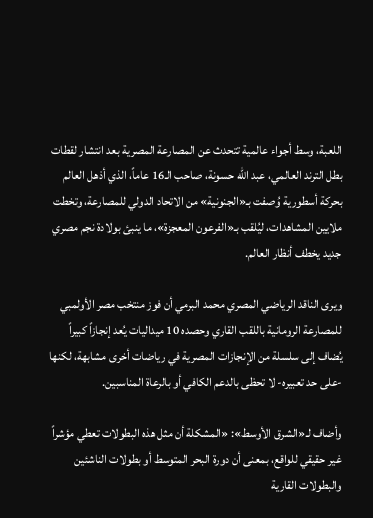اللعبة، وسط أجواء عالمية تتحدث عن المصارعة المصرية بعد انتشار لقطات بطل الترند العالمي، عبد الله حسونة، صاحب الـ16 عاماً، الذي أذهل العالم بحركة أسطورية وُصفت بـ«الجنونية» من الاتحاد الدولي للمصارعة، وتخطت ملايين المشاهدات، ليُلقب بـ«الفرعون المعجزة»، ما ينبئ بولادة نجم مصري جديد يخطف أنظار العالم.

ويرى الناقد الرياضي المصري محمد البرمي أن فوز منتخب مصر الأولمبي للمصارعة الرومانية باللقب القاري وحصده 10 ميداليات يُعد إنجازاً كبيراً يُضاف إلى سلسلة من الإنجازات المصرية في رياضات أخرى مشابهة، لكنها -على حد تعبيره- لا تحظى بالدعم الكافي أو بالرعاة المناسبين.

وأضاف لـ«الشرق الأوسط»: «المشكلة أن مثل هذه البطولات تعطي مؤشراً غير حقيقي للواقع، بمعنى أن دورة البحر المتوسط أو بطولات الناشئين والبطولات القارية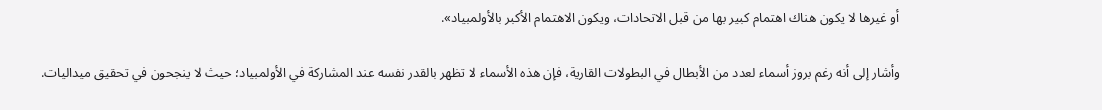أو غيرها لا يكون هناك اهتمام كبير بها من قبل الاتحادات، ويكون الاهتمام الأكبر بالأولمبياد».

وأشار إلى أنه رغم بروز أسماء لعدد من الأبطال في البطولات القارية، فإن هذه الأسماء لا تظهر بالقدر نفسه عند المشاركة في الأولمبياد؛ حيث لا ينجحون في تحقيق ميداليات.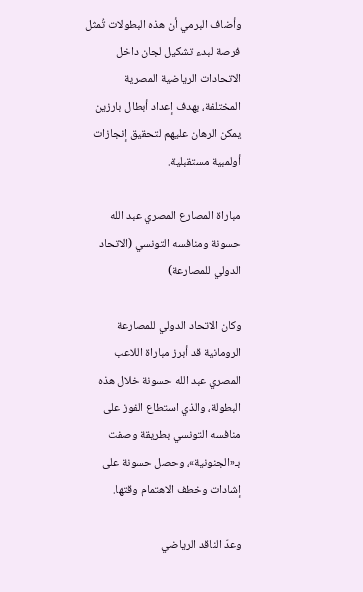وأضاف البرمي أن هذه البطولات تُمثل فرصة لبدء تشكيل لجان داخل الاتحادات الرياضية المصرية المختلفة، بهدف إعداد أبطال بارزين يمكن الرهان عليهم لتحقيق إنجازات أولمبية مستقبلية.

مباراة المصارع المصري عبد الله حسونة ومنافسه التونسي (الاتحاد الدولي للمصارعة)

وكان الاتحاد الدولي للمصارعة الرومانية قد أبرز مباراة اللاعب المصري عبد الله حسونة خلال هذه البطولة، والذي استطاع الفوز على منافسه التونسي بطريقة وصفت بـ«الجنونية»، وحصل حسونة على إشادات وخطف الاهتمام وقتها.

وعدّ الناقد الرياضي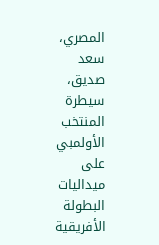المصري، سعد صديق، سيطرة المنتخب الأولمبي على ميداليات البطولة الأفريقية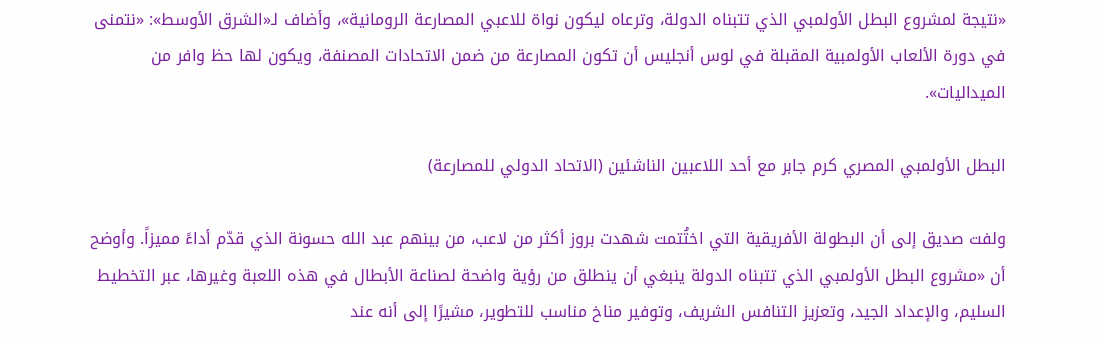«نتيجة لمشروع البطل الأولمبي الذي تتبناه الدولة، وترعاه ليكون نواة للاعبي المصارعة الرومانية»، وأضاف لـ«الشرق الأوسط»: «نتمنى في دورة الألعاب الأولمبية المقبلة في لوس أنجليس أن تكون المصارعة من ضمن الاتحادات المصنفة، ويكون لها حظ وافر من الميداليات».

البطل الأولمبي المصري كرم جابر مع أحد اللاعبين الناشئين (الاتحاد الدولي للمصارعة)

ولفت صديق إلى أن البطولة الأفريقية التي اختُتمت شهدت بروز أكثر من لاعب، من بينهم عبد الله حسونة الذي قدّم أداءً مميزاً. وأوضح أن «مشروع البطل الأولمبي الذي تتبناه الدولة ينبغي أن ينطلق من رؤية واضحة لصناعة الأبطال في هذه اللعبة وغيرها، عبر التخطيط السليم، والإعداد الجيد، وتعزيز التنافس الشريف، وتوفير مناخ مناسب للتطوير، مشيرًا إلى أنه عند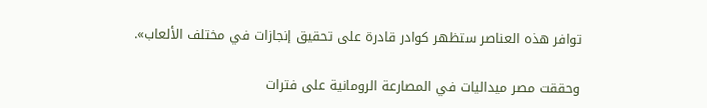توافر هذه العناصر ستظهر كوادر قادرة على تحقيق إنجازات في مختلف الألعاب».

وحققت مصر ميداليات في المصارعة الرومانية على فترات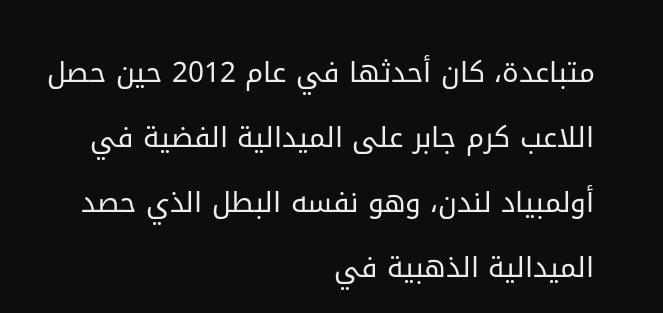متباعدة، كان أحدثها في عام 2012 حين حصل اللاعب كرم جابر على الميدالية الفضية في أولمبياد لندن، وهو نفسه البطل الذي حصد الميدالية الذهبية في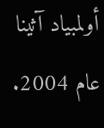أولمبياد آثينا عام 2004.